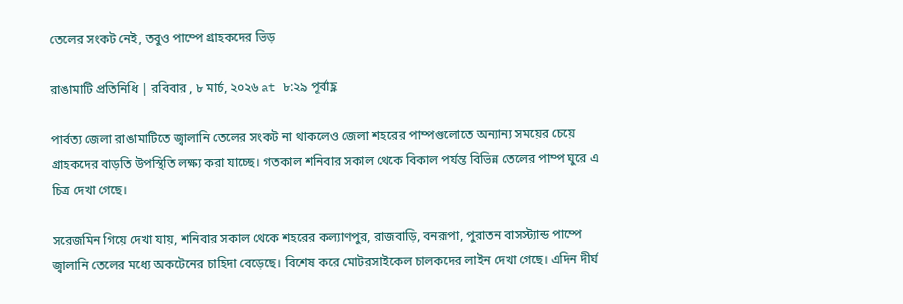তেলের সংকট নেই, তবুও পাম্পে গ্রাহকদের ভিড়

রাঙামাটি প্রতিনিধি | রবিবার , ৮ মার্চ, ২০২৬ at ৮:২৯ পূর্বাহ্ণ

পার্বত্য জেলা রাঙামাটিতে জ্বালানি তেলের সংকট না থাকলেও জেলা শহরের পাম্পগুলোতে অন্যান্য সময়ের চেয়ে গ্রাহকদের বাড়তি উপস্থিতি লক্ষ্য করা যাচ্ছে। গতকাল শনিবার সকাল থেকে বিকাল পর্যন্ত বিভিন্ন তেলের পাম্প ঘুরে এ চিত্র দেখা গেছে।

সরেজমিন গিয়ে দেখা যায়, শনিবার সকাল থেকে শহরের কল্যাণপুর, রাজবাড়ি, বনরূপা, পুরাতন বাসস্ট্যান্ড পাম্পে জ্বালানি তেলের মধ্যে অকটেনের চাহিদা বেড়েছে। বিশেষ করে মোটরসাইকেল চালকদের লাইন দেখা গেছে। এদিন দীর্ঘ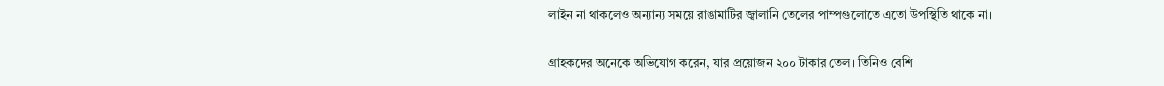লাইন না থাকলেও অন্যান্য সময়ে রাঙামাটির জ্বালানি তেলের পাম্পগুলোতে এতো উপস্থিতি থাকে না।

গ্রাহকদের অনেকে অভিযোগ করেন, যার প্রয়োজন ২০০ টাকার তেল। তিনিও বেশি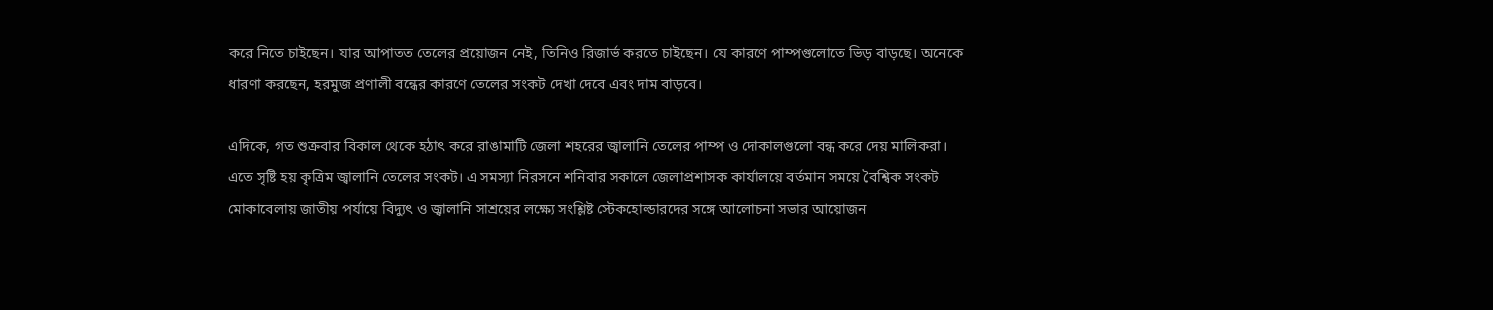করে নিতে চাইছেন। যার আপাতত তেলের প্রয়োজন নেই, তিনিও রিজার্ভ করতে চাইছেন। যে কারণে পাম্পগুলোতে ভিড় বাড়ছে। অনেকে ধারণা করছেন, হরমুজ প্রণালী বন্ধের কারণে তেলের সংকট দেখা দেবে এবং দাম বাড়বে।

এদিকে, গত শুক্রবার বিকাল থেকে হঠাৎ করে রাঙামাটি জেলা শহরের জ্বালানি তেলের পাম্প ও দোকালগুলো বন্ধ করে দেয় মালিকরা। এতে সৃষ্টি হয় কৃত্রিম জ্বালানি তেলের সংকট। এ সমস্যা নিরসনে শনিবার সকালে জেলাপ্রশাসক কার্যালয়ে বর্তমান সময়ে বৈশ্বিক সংকট মোকাবেলায় জাতীয় পর্যায়ে বিদ্যুৎ ও জ্বালানি সাশ্রয়ের লক্ষ্যে সংশ্লিষ্ট স্টেকহোল্ডারদের সঙ্গে আলোচনা সভার আয়োজন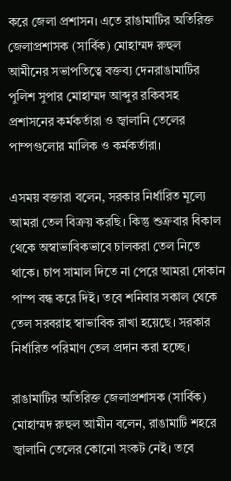করে জেলা প্রশাসন। এতে রাঙামাটির অতিরিক্ত জেলাপ্রশাসক (সার্বিক) মোহাম্মদ রুহুল আমীনের সভাপতিত্বে বক্তব্য দেনরাঙামাটির পুলিশ সুপার মোহাম্মদ আব্দুর রকিবসহ প্রশাসনের কর্মকর্তারা ও জ্বালানি তেলের পাম্পগুলোর মালিক ও কর্মকর্তারা।

এসময় বক্তারা বলেন, সরকার নির্ধারিত মূল্যে আমরা তেল বিক্রয় করছি। কিন্তু শুক্রবার বিকাল থেকে অস্বাভাবিকভাবে চালকরা তেল নিতে থাকে। চাপ সামাল দিতে না পেরে আমরা দোকান পাম্প বন্ধ করে দিই। তবে শনিবার সকাল থেকে তেল সরবরাহ স্বাভাবিক রাখা হয়েছে। সরকার নির্ধারিত পরিমাণ তেল প্রদান করা হচ্ছে।

রাঙামাটির অতিরিক্ত জেলাপ্রশাসক (সার্বিক) মোহাম্মদ রুহুল আমীন বলেন, রাঙামাটি শহরে জ্বালানি তেলের কোনো সংকট নেই। তবে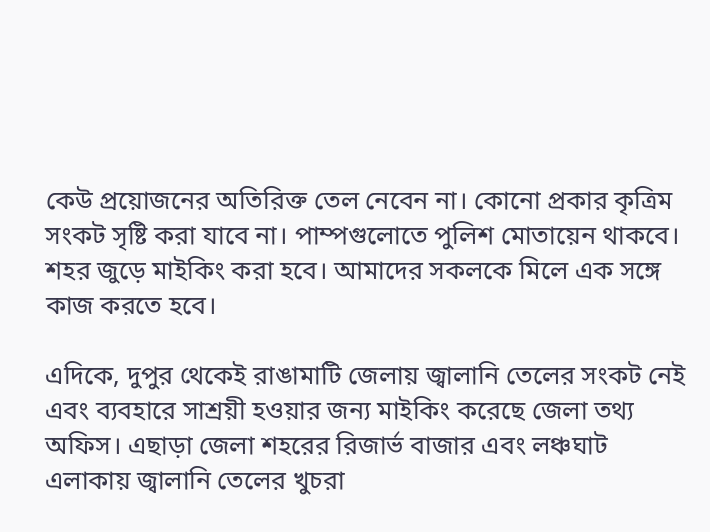কেউ প্রয়োজনের অতিরিক্ত তেল নেবেন না। কোনো প্রকার কৃত্রিম সংকট সৃষ্টি করা যাবে না। পাম্পগুলোতে পুলিশ মোতায়েন থাকবে। শহর জুড়ে মাইকিং করা হবে। আমাদের সকলকে মিলে এক সঙ্গে কাজ করতে হবে।

এদিকে, দুপুর থেকেই রাঙামাটি জেলায় জ্বালানি তেলের সংকট নেই এবং ব্যবহারে সাশ্রয়ী হওয়ার জন্য মাইকিং করেছে জেলা তথ্য অফিস। এছাড়া জেলা শহরের রিজার্ভ বাজার এবং লঞ্চঘাট এলাকায় জ্বালানি তেলের খুচরা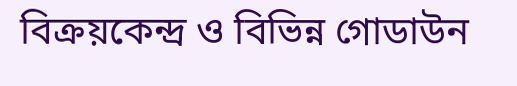বিক্রয়কেন্দ্র ও বিভিন্ন গোডাউন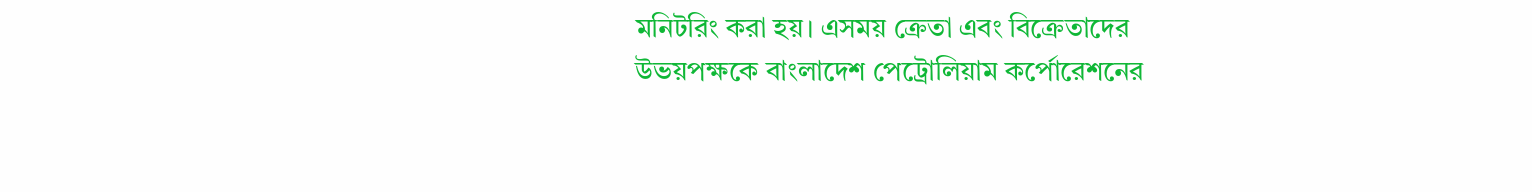মনিটরিং করা হয়। এসময় ক্রেতা এবং বিক্রেতাদের উভয়পক্ষকে বাংলাদেশ পেট্রোলিয়াম কর্পোরেশনের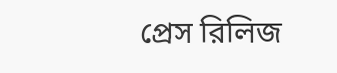প্রেস রিলিজ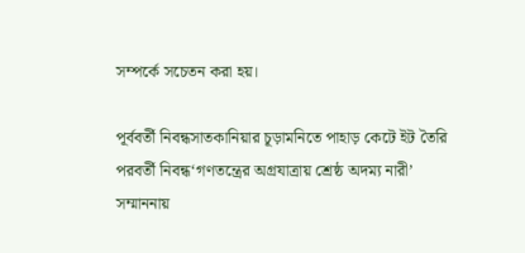সম্পর্কে সচেতন করা হয়।

পূর্ববর্তী নিবন্ধসাতকানিয়ার চূড়ামনিতে পাহাড় কেটে ইট তৈরি
পরবর্তী নিবন্ধ‘গণতন্ত্রের অগ্রযাত্রায় শ্রেষ্ঠ অদম্য নারী’ সম্মাননায়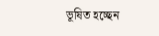ভূষিত হচ্ছেন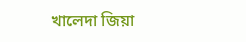খালেদা জিয়া